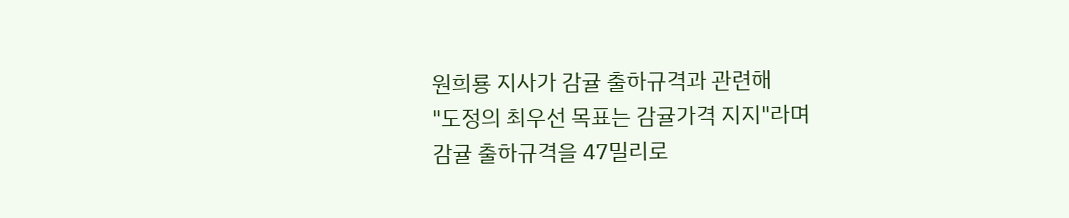원희룡 지사가 감귤 출하규격과 관련해
"도정의 최우선 목표는 감귤가격 지지"라며
감귤 출하규격을 47밀리로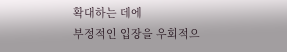확대하는 데에
부정적인 입장을 우회적으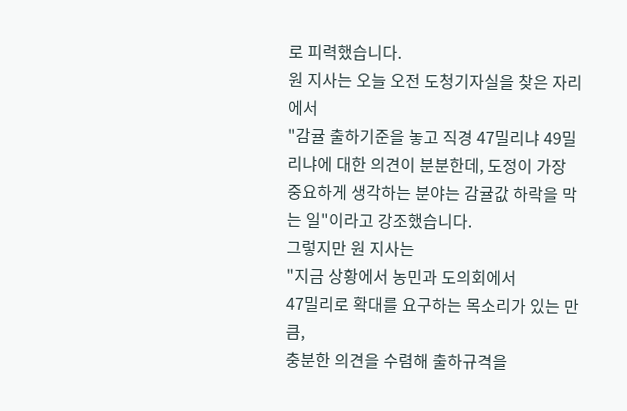로 피력했습니다.
원 지사는 오늘 오전 도청기자실을 찾은 자리에서
"감귤 출하기준을 놓고 직경 47밀리냐 49밀리냐에 대한 의견이 분분한데, 도정이 가장 중요하게 생각하는 분야는 감귤값 하락을 막는 일"이라고 강조했습니다.
그렇지만 원 지사는
"지금 상황에서 농민과 도의회에서
47밀리로 확대를 요구하는 목소리가 있는 만큼,
충분한 의견을 수렴해 출하규격을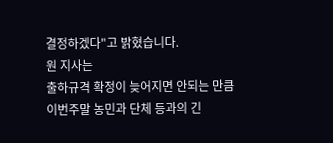결정하겠다"고 밝혔습니다.
원 지사는
출하규격 확정이 늦어지면 안되는 만큼
이번주말 농민과 단체 등과의 긴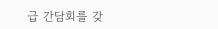급 간담회를 갖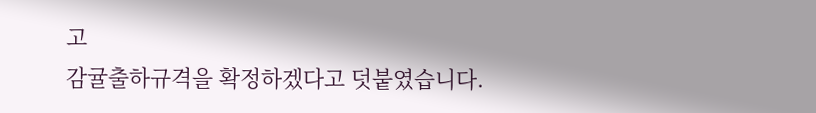고
감귤출하규격을 확정하겠다고 덧붙였습니다.